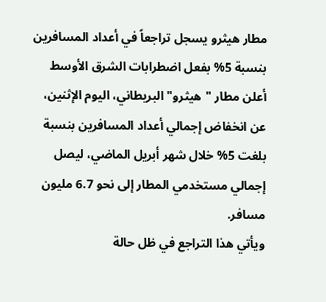مطار هيثرو يسجل تراجعاً في أعداد المسافرين بنسبة 5% بفعل اضطرابات الشرق الأوسط
أعلن مطار "هيثرو" البريطاني، اليوم الإثنين، عن انخفاض إجمالي أعداد المسافرين بنسبة بلغت 5% خلال شهر أبريل الماضي، ليصل إجمالي مستخدمي المطار إلى نحو 6.7 مليون مسافر.
ويأتي هذا التراجع في ظل حالة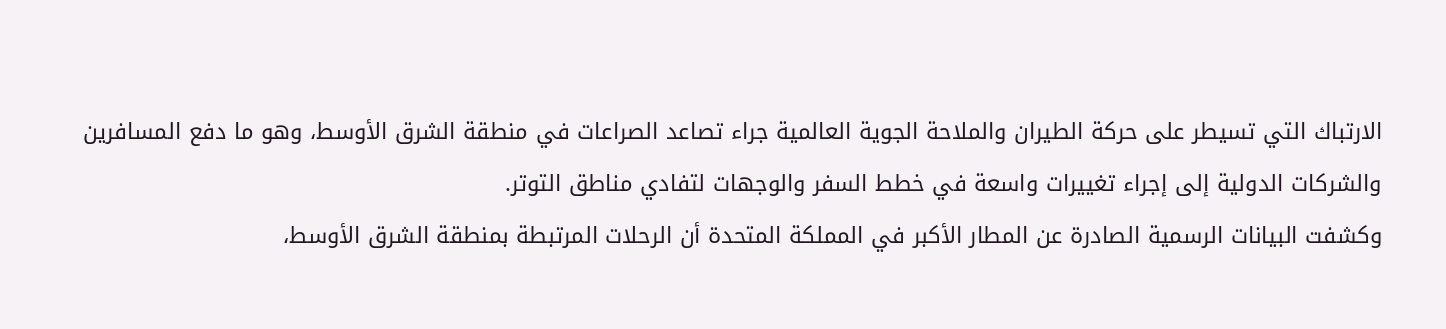الارتباك التي تسيطر على حركة الطيران والملاحة الجوية العالمية جراء تصاعد الصراعات في منطقة الشرق الأوسط، وهو ما دفع المسافرين والشركات الدولية إلى إجراء تغييرات واسعة في خطط السفر والوجهات لتفادي مناطق التوتر.
وكشفت البيانات الرسمية الصادرة عن المطار الأكبر في المملكة المتحدة أن الرحلات المرتبطة بمنطقة الشرق الأوسط،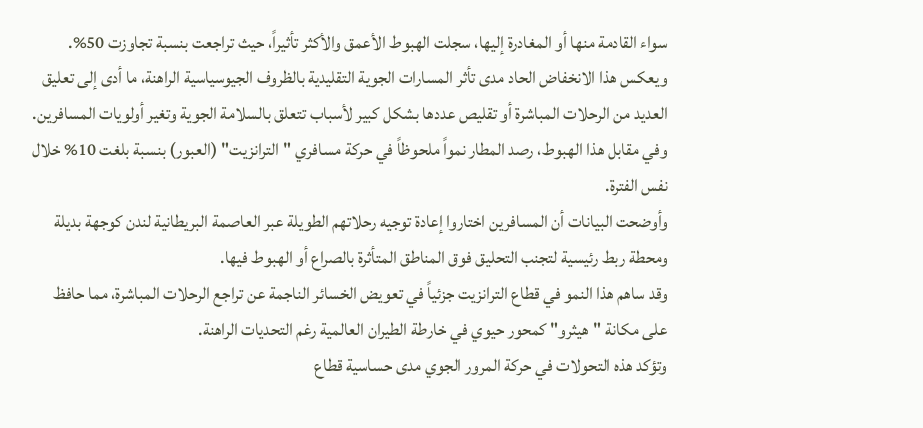سواء القادمة منها أو المغادرة إليها، سجلت الهبوط الأعمق والأكثر تأثيراً، حيث تراجعت بنسبة تجاوزت 50%.
ويعكس هذا الانخفاض الحاد مدى تأثر المسارات الجوية التقليدية بالظروف الجيوسياسية الراهنة، ما أدى إلى تعليق العديد من الرحلات المباشرة أو تقليص عددها بشكل كبير لأسباب تتعلق بالسلامة الجوية وتغير أولويات المسافرين.
وفي مقابل هذا الهبوط، رصد المطار نمواً ملحوظاً في حركة مسافري "الترانزيت" (العبور) بنسبة بلغت 10% خلال نفس الفترة.
وأوضحت البيانات أن المسافرين اختاروا إعادة توجيه رحلاتهم الطويلة عبر العاصمة البريطانية لندن كوجهة بديلة ومحطة ربط رئيسية لتجنب التحليق فوق المناطق المتأثرة بالصراع أو الهبوط فيها.
وقد ساهم هذا النمو في قطاع الترانزيت جزئياً في تعويض الخسائر الناجمة عن تراجع الرحلات المباشرة، مما حافظ على مكانة "هيثرو" كمحور حيوي في خارطة الطيران العالمية رغم التحديات الراهنة.
وتؤكد هذه التحولات في حركة المرور الجوي مدى حساسية قطاع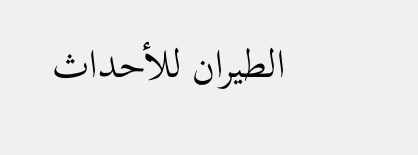الطيران للأحداث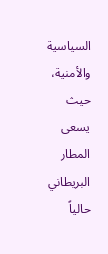السياسية والأمنية، حيث يسعى المطار البريطاني حالياً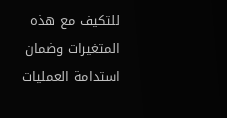للتكيف مع هذه المتغيرات وضمان استدامة العمليات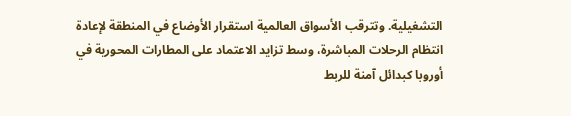التشغيلية. وتترقب الأسواق العالمية استقرار الأوضاع في المنطقة لإعادة انتظام الرحلات المباشرة، وسط تزايد الاعتماد على المطارات المحورية في أوروبا كبدائل آمنة للربط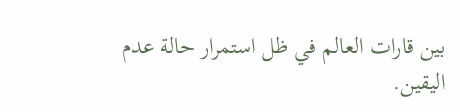بين قارات العالم في ظل استمرار حالة عدم اليقين.